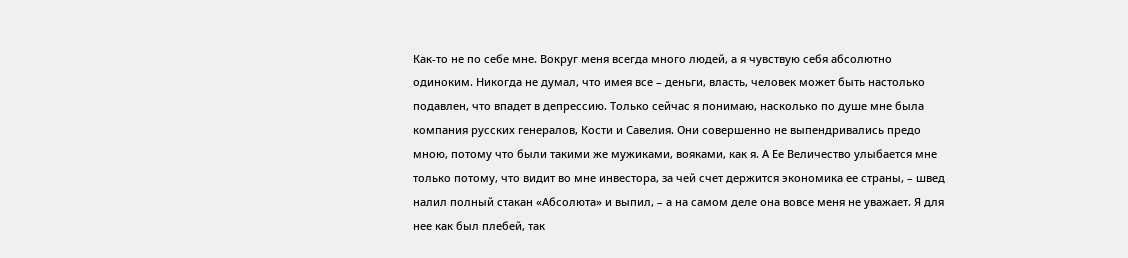Как-то не по себе мне. Вокруг меня всегда много людей, а я чувствую себя абсолютно одиноким. Никогда не думал, что имея все – деньги, власть, человек может быть настолько подавлен, что впадет в депрессию. Только сейчас я понимаю, насколько по душе мне была компания русских генералов, Кости и Савелия. Они совершенно не выпендривались предо мною, потому что были такими же мужиками, вояками, как я. А Ее Величество улыбается мне только потому, что видит во мне инвестора, за чей счет держится экономика ее страны, – швед налил полный стакан «Абсолюта» и выпил, – а на самом деле она вовсе меня не уважает. Я для нее как был плебей, так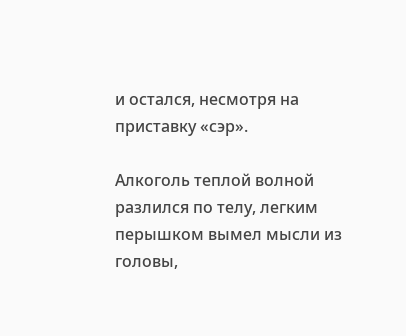и остался, несмотря на приставку «сэр».

Алкоголь теплой волной разлился по телу, легким перышком вымел мысли из головы,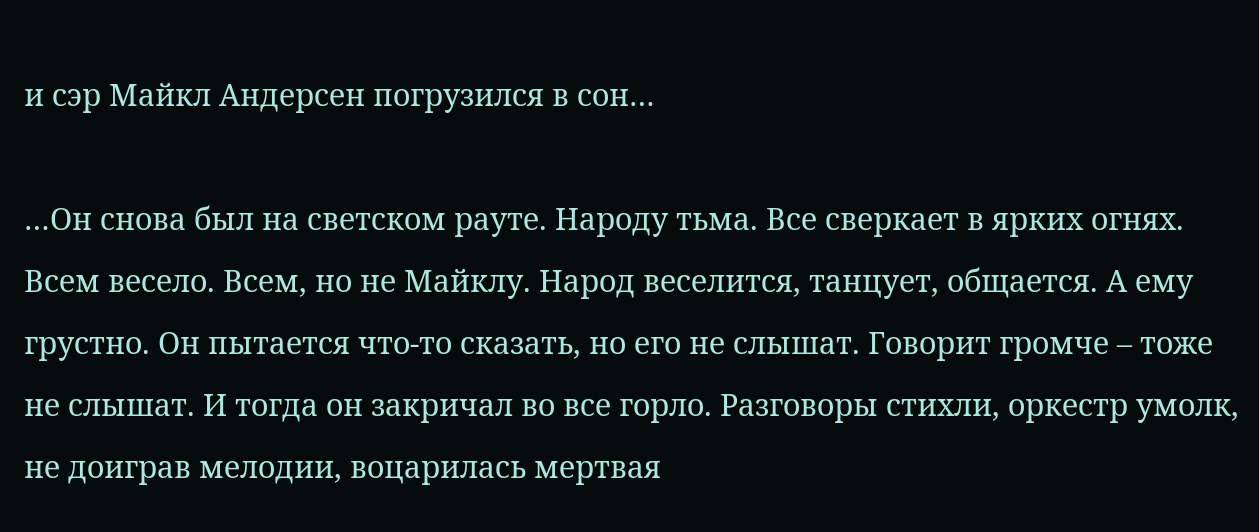и сэр Майкл Андерсен погрузился в сон…

…Он снова был на светском рауте. Народу тьма. Все сверкает в ярких огнях. Всем весело. Всем, но не Майклу. Народ веселится, танцует, общается. А ему грустно. Он пытается что-то сказать, но его не слышат. Говорит громче – тоже не слышат. И тогда он закричал во все горло. Разговоры стихли, оркестр умолк, не доиграв мелодии, воцарилась мертвая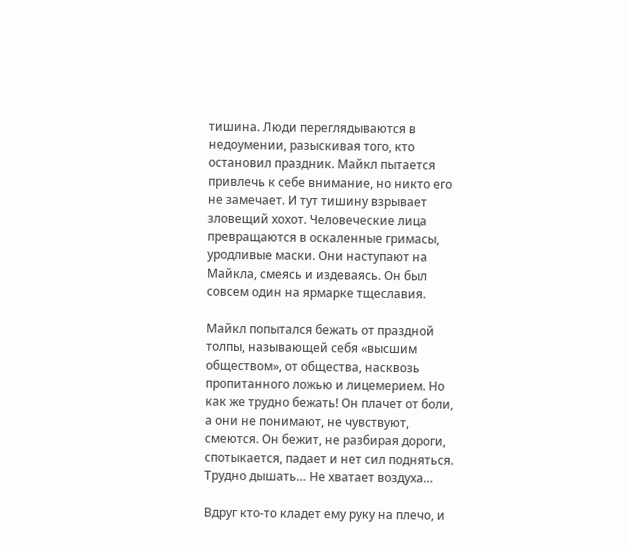тишина. Люди переглядываются в недоумении, разыскивая того, кто остановил праздник. Майкл пытается привлечь к себе внимание, но никто его не замечает. И тут тишину взрывает зловещий хохот. Человеческие лица превращаются в оскаленные гримасы, уродливые маски. Они наступают на Майкла, смеясь и издеваясь. Он был совсем один на ярмарке тщеславия.

Майкл попытался бежать от праздной толпы, называющей себя «высшим обществом», от общества, насквозь пропитанного ложью и лицемерием. Но как же трудно бежать! Он плачет от боли, а они не понимают, не чувствуют, смеются. Он бежит, не разбирая дороги, спотыкается, падает и нет сил подняться. Трудно дышать… Не хватает воздуха…

Вдруг кто-то кладет ему руку на плечо, и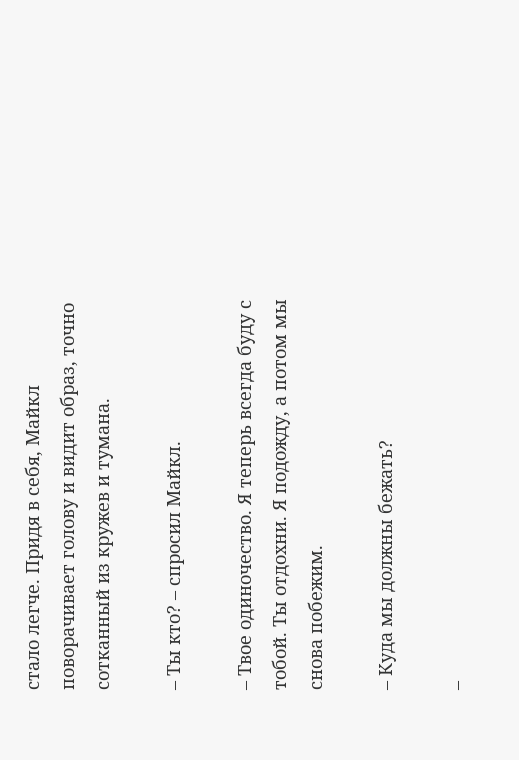стало легче. Придя в себя, Майкл поворачивает голову и видит образ, точно сотканный из кружев и тумана.

– Ты кто? – спросил Майкл.

– Твое одиночество. Я теперь всегда буду с тобой. Ты отдохни. Я подожду, а потом мы снова побежим.

– Куда мы должны бежать?

–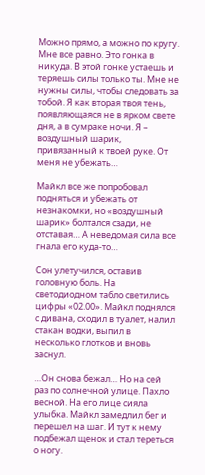Можно прямо, а можно по кругу. Мне все равно. Это гонка в никуда. В этой гонке устаешь и теряешь силы только ты. Мне не нужны силы, чтобы следовать за тобой. Я как вторая твоя тень, появляющаяся не в ярком свете дня, а в сумраке ночи. Я – воздушный шарик, привязанный к твоей руке. От меня не убежать…

Майкл все же попробовал подняться и убежать от незнакомки, но «воздушный шарик» болтался сзади, не отставая… А неведомая сила все гнала его куда-то…

Сон улетучился, оставив головную боль. На светодиодном табло светились цифры «02.00». Майкл поднялся с дивана, сходил в туалет, налил стакан водки, выпил в несколько глотков и вновь заснул.

…Он снова бежал… Но на сей раз по солнечной улице. Пахло весной. На его лице сияла улыбка. Майкл замедлил бег и перешел на шаг. И тут к нему подбежал щенок и стал тереться о ногу.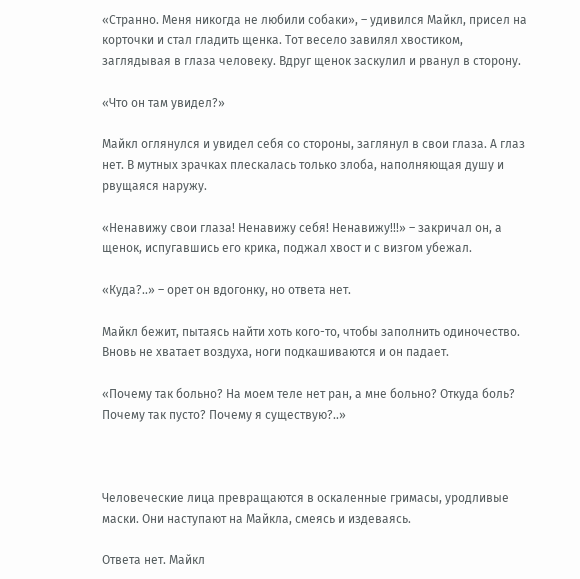«Странно. Меня никогда не любили собаки», – удивился Майкл, присел на корточки и стал гладить щенка. Тот весело завилял хвостиком, заглядывая в глаза человеку. Вдруг щенок заскулил и рванул в сторону.

«Что он там увидел?»

Майкл оглянулся и увидел себя со стороны, заглянул в свои глаза. А глаз нет. В мутных зрачках плескалась только злоба, наполняющая душу и рвущаяся наружу.

«Ненавижу свои глаза! Ненавижу себя! Ненавижу!!!» – закричал он, а щенок, испугавшись его крика, поджал хвост и с визгом убежал.

«Куда?..» – орет он вдогонку, но ответа нет.

Майкл бежит, пытаясь найти хоть кого-то, чтобы заполнить одиночество. Вновь не хватает воздуха, ноги подкашиваются и он падает.

«Почему так больно? На моем теле нет ран, а мне больно? Откуда боль? Почему так пусто? Почему я существую?..»



Человеческие лица превращаются в оскаленные гримасы, уродливые маски. Они наступают на Майкла, смеясь и издеваясь.

Ответа нет. Майкл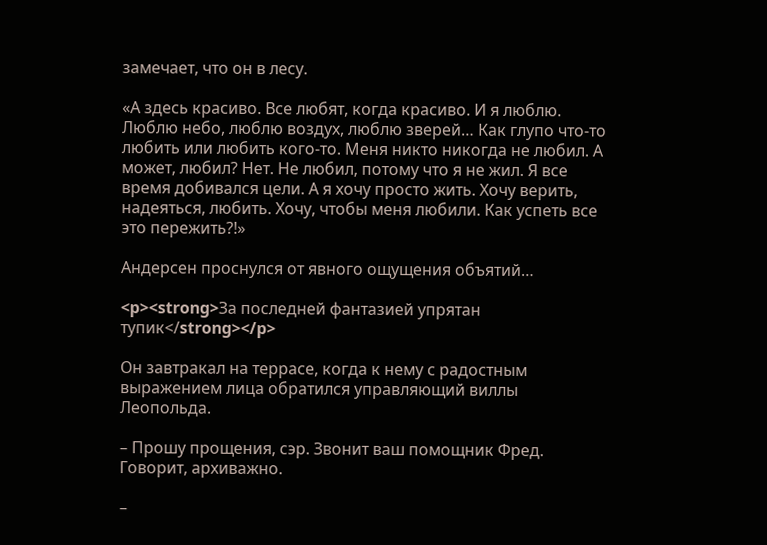замечает, что он в лесу.

«А здесь красиво. Все любят, когда красиво. И я люблю. Люблю небо, люблю воздух, люблю зверей… Как глупо что-то любить или любить кого-то. Меня никто никогда не любил. А может, любил? Нет. Не любил, потому что я не жил. Я все время добивался цели. А я хочу просто жить. Хочу верить, надеяться, любить. Хочу, чтобы меня любили. Как успеть все это пережить?!»

Андерсен проснулся от явного ощущения объятий…

<p><strong>За последней фантазией упрятан тупик</strong></p>

Он завтракал на террасе, когда к нему с радостным выражением лица обратился управляющий виллы Леопольда.

– Прошу прощения, сэр. Звонит ваш помощник Фред. Говорит, архиважно.

–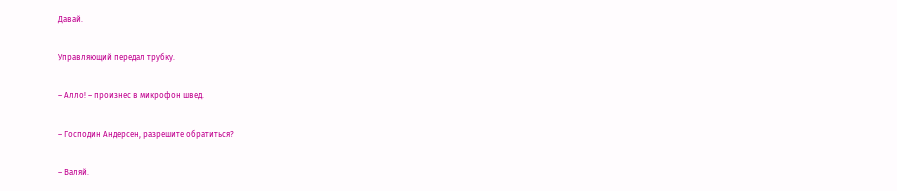Давай.

Управляющий передал трубку.

– Алло! – произнес в микрофон швед.

– Господин Андерсен, разрешите обратиться?

– Валяй.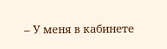– У меня в кабинете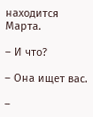находится Марта.

– И что?

– Она ищет вас.

–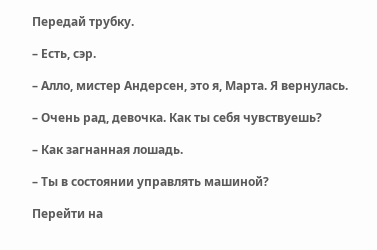Передай трубку.

– Есть, сэр.

– Алло, мистер Андерсен, это я, Марта. Я вернулась.

– Очень рад, девочка. Как ты себя чувствуешь?

– Как загнанная лошадь.

– Ты в состоянии управлять машиной?

Перейти на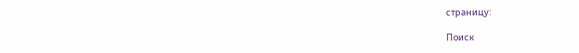страницу:

Поиск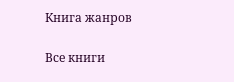Книга жанров

Все книги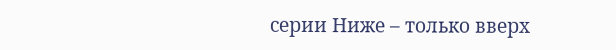серии Ниже – только вверх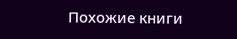Похожие книги